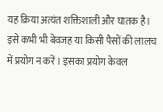यह क्रिया अत्यंत शक्तिशाली और घातक है। इसे कभी भी बेवजह या किसी पैसों की लालच में प्रयोग न करें। इसका प्रयोग केवल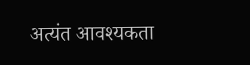अत्यंत आवश्यकता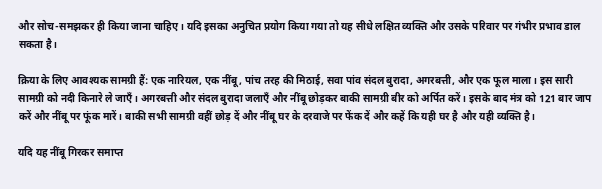और सोच-समझकर ही किया जाना चाहिए। यदि इसका अनुचित प्रयोग किया गया तो यह सीधे लक्षित व्यक्ति और उसके परिवार पर गंभीर प्रभाव डाल सकता है।

क्रिया के लिए आवश्यक सामग्री हैं: एक नारियल, एक नींबू, पांच तरह की मिठाई, सवा पांव संदल बुरादा, अगरबत्ती, और एक फूल माला। इस सारी सामग्री को नदी किनारे ले जाएँ। अगरबत्ती और संदल बुरादा जलाएँ और नींबू छोड़कर बाकी सामग्री बीर को अर्पित करें। इसके बाद मंत्र को 121 बार जाप करें और नींबू पर फूंक मारें। बाकी सभी सामग्री वहीं छोड़ दें और नींबू घर के दरवाजे पर फेंक दें और कहें कि यही घर है और यही व्यक्ति है।

यदि यह नींबू गिरकर समाप्त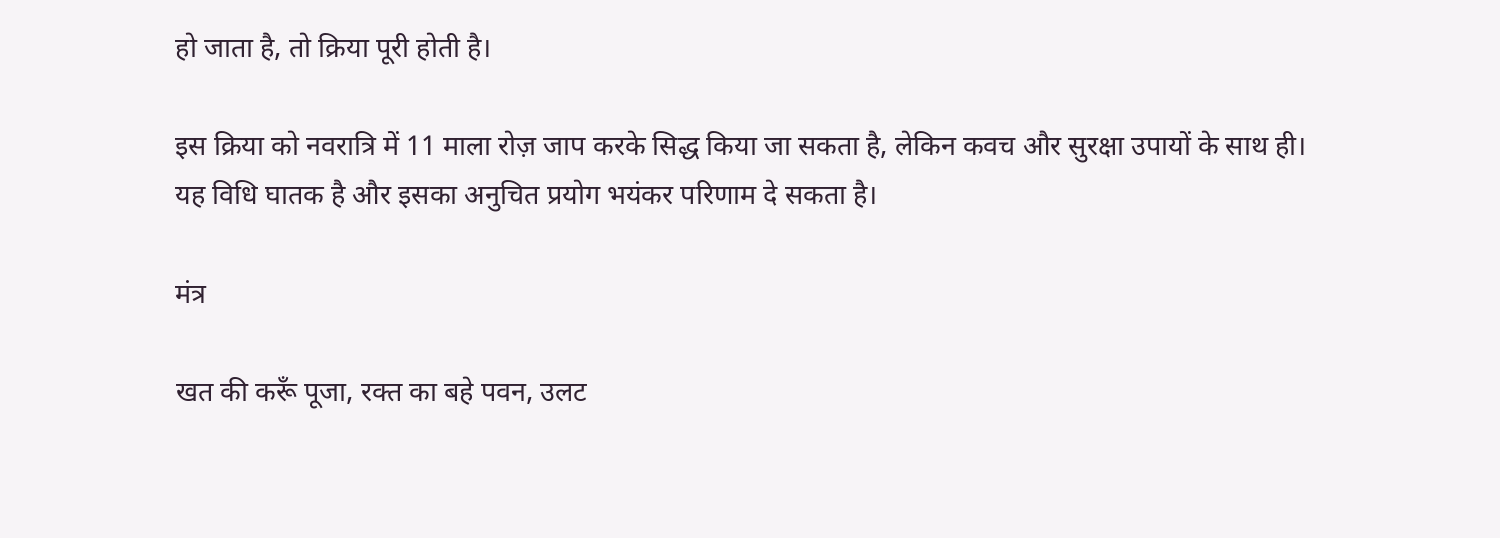हो जाता है, तो क्रिया पूरी होती है।

इस क्रिया को नवरात्रि में 11 माला रोज़ जाप करके सिद्ध किया जा सकता है, लेकिन कवच और सुरक्षा उपायों के साथ ही। यह विधि घातक है और इसका अनुचित प्रयोग भयंकर परिणाम दे सकता है।

मंत्र

खत की करूँ पूजा, रक्त का बहे पवन, उलट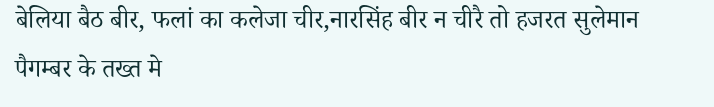बेलिया बैठ बीर, फलां का कलेजा चीर,नारसिंह बीर न चीरै तो हजरत सुलेमान पैगम्बर के तख्त मे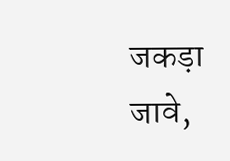जकड़ा जावे,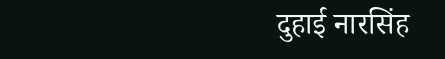दुहाई नारसिंह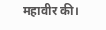महावीर की।